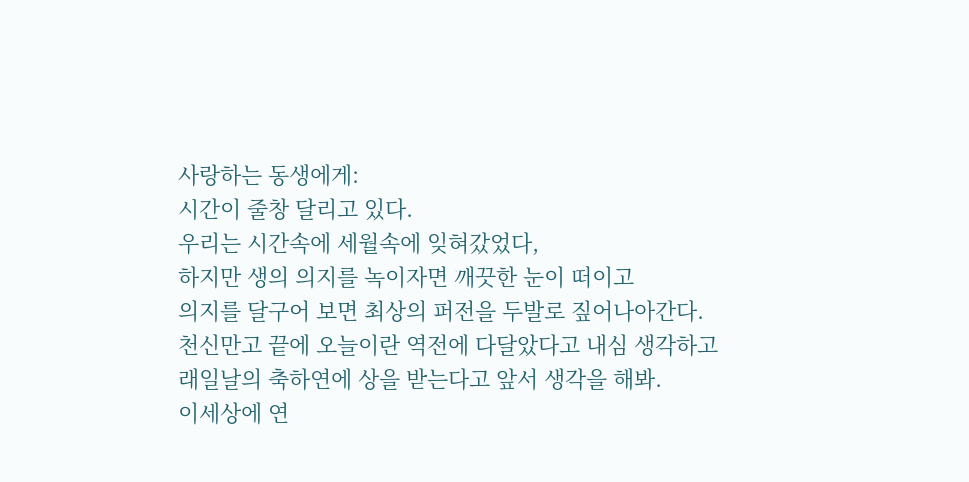사랑하는 동생에게:
시간이 줄창 달리고 있다.
우리는 시간속에 세월속에 잊혀갔었다,
하지만 생의 의지를 녹이자면 깨끗한 눈이 떠이고
의지를 달구어 보면 최상의 퍼전을 두발로 짚어나아간다.
천신만고 끝에 오늘이란 역전에 다달았다고 내심 생각하고
래일날의 축하연에 상을 받는다고 앞서 생각을 해봐.
이세상에 연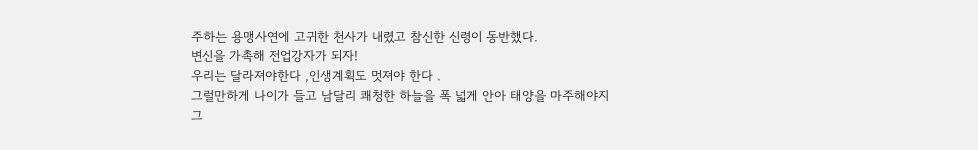주하는 용맹사연에 고귀한 천사가 내렸고 참신한 신령이 동반했다.
변신을 가촉해 전업강자가 되자!
우리는 달라져야한다 ,인생계획도 멋져야 한다 .
그럴만하게 나이가 들고 남달리 쾌청한 하늘을 폭 넓게 안아 태양을 마주해야지
그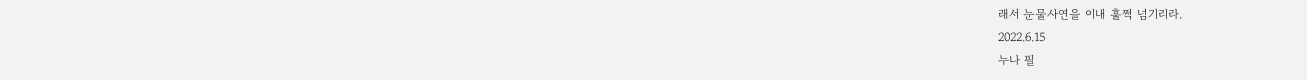래서 눈물사연을 이내 훌쩍 넘기리라.
2022.6.15
누나 필